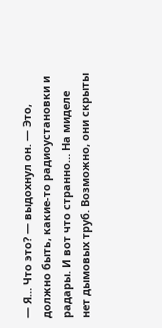— Я… Что это? — выдохнул он. — Это, должно быть, какие-то радиоустановки и радары. И вот что странно… На миделе нет дымовых труб. Возможно, они скрыты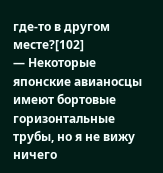где-то в другом месте?[102]
— Некоторые японские авианосцы имеют бортовые горизонтальные трубы, но я не вижу ничего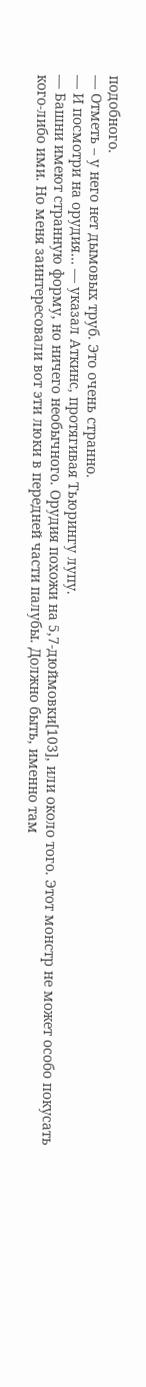подобного.
— Отметь – у него нет дымовых труб. Это очень странно.
— И посмотри на орудия… — указал Аткинс, протягивая Тьюрингу лупу.
— Башни имеют странную форму, но ничего необычного. Орудия похожи на 5,7-дюймовки[103], или около того. Этот монстр не может особо покусать кого-либо ими. Но меня заинтересовали вот эти люки в передней части палубы. Должно быть, именно там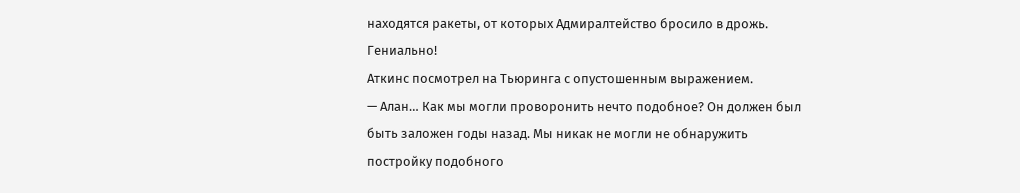находятся ракеты, от которых Адмиралтейство бросило в дрожь. Гениально!
Аткинс посмотрел на Тьюринга с опустошенным выражением.
— Алан… Как мы могли проворонить нечто подобное? Он должен был быть заложен годы назад. Мы никак не могли не обнаружить постройку подобного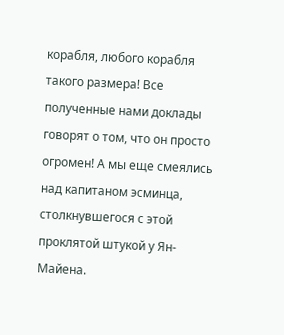корабля, любого корабля такого размера! Все полученные нами доклады говорят о том, что он просто огромен! А мы еще смеялись над капитаном эсминца, столкнувшегося с этой проклятой штукой у Ян-Майена.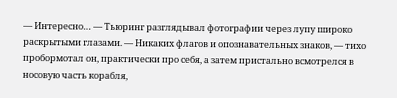— Интересно… — Тьюринг разглядывал фотографии через лупу широко раскрытыми глазами. — Никаких флагов и опознавательных знаков, — тихо пробормотал он, практически про себя, а затем пристально всмотрелся в носовую часть корабля,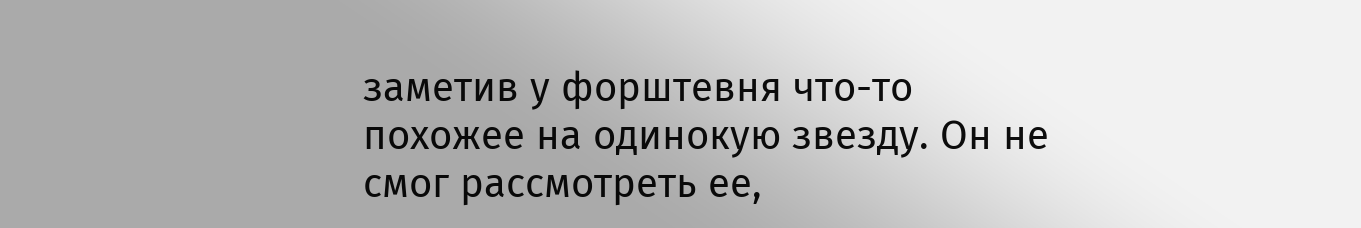заметив у форштевня что-то похожее на одинокую звезду. Он не смог рассмотреть ее,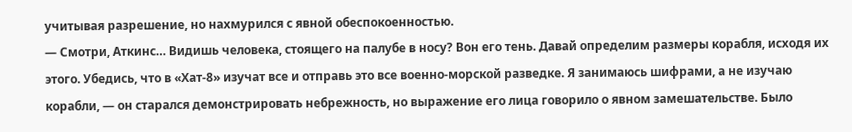учитывая разрешение, но нахмурился с явной обеспокоенностью.
— Смотри, Аткинс… Видишь человека, стоящего на палубе в носу? Вон его тень. Давай определим размеры корабля, исходя их этого. Убедись, что в «Хат-8» изучат все и отправь это все военно-морской разведке. Я занимаюсь шифрами, а не изучаю корабли, — он старался демонстрировать небрежность, но выражение его лица говорило о явном замешательстве. Было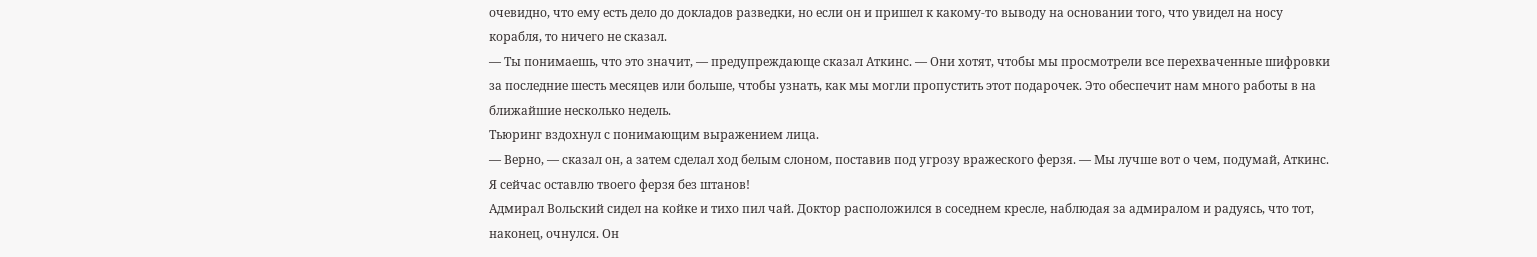очевидно, что ему есть дело до докладов разведки, но если он и пришел к какому-то выводу на основании того, что увидел на носу корабля, то ничего не сказал.
— Ты понимаешь, что это значит, — предупреждающе сказал Аткинс. — Они хотят, чтобы мы просмотрели все перехваченные шифровки за последние шесть месяцев или больше, чтобы узнать, как мы могли пропустить этот подарочек. Это обеспечит нам много работы в на ближайшие несколько недель.
Тьюринг вздохнул с понимающим выражением лица.
— Верно, — сказал он, а затем сделал ход белым слоном, поставив под угрозу вражеского ферзя. — Мы лучше вот о чем, подумай, Аткинс. Я сейчас оставлю твоего ферзя без штанов!
Адмирал Вольский сидел на койке и тихо пил чай. Доктор расположился в соседнем кресле, наблюдая за адмиралом и радуясь, что тот, наконец, очнулся. Он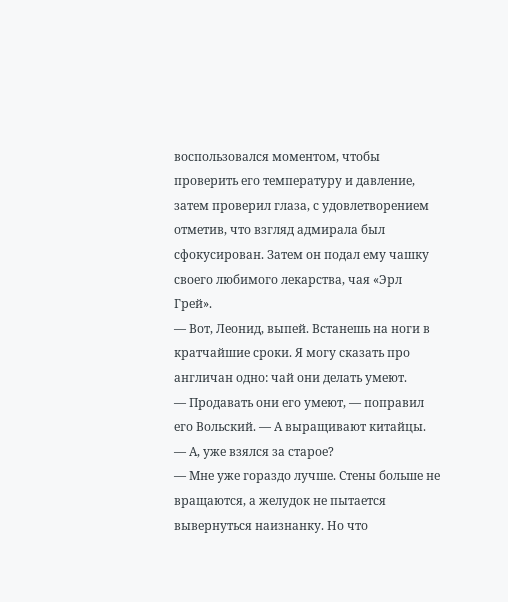воспользовался моментом, чтобы проверить его температуру и давление, затем проверил глаза, с удовлетворением отметив, что взгляд адмирала был сфокусирован. Затем он подал ему чашку своего любимого лекарства, чая «Эрл Грей».
— Вот, Леонид, выпей. Встанешь на ноги в кратчайшие сроки. Я могу сказать про англичан одно: чай они делать умеют.
— Продавать они его умеют, — поправил его Вольский. — А выращивают китайцы.
— А, уже взялся за старое?
— Мне уже гораздо лучше. Стены больше не вращаются, а желудок не пытается вывернуться наизнанку. Но что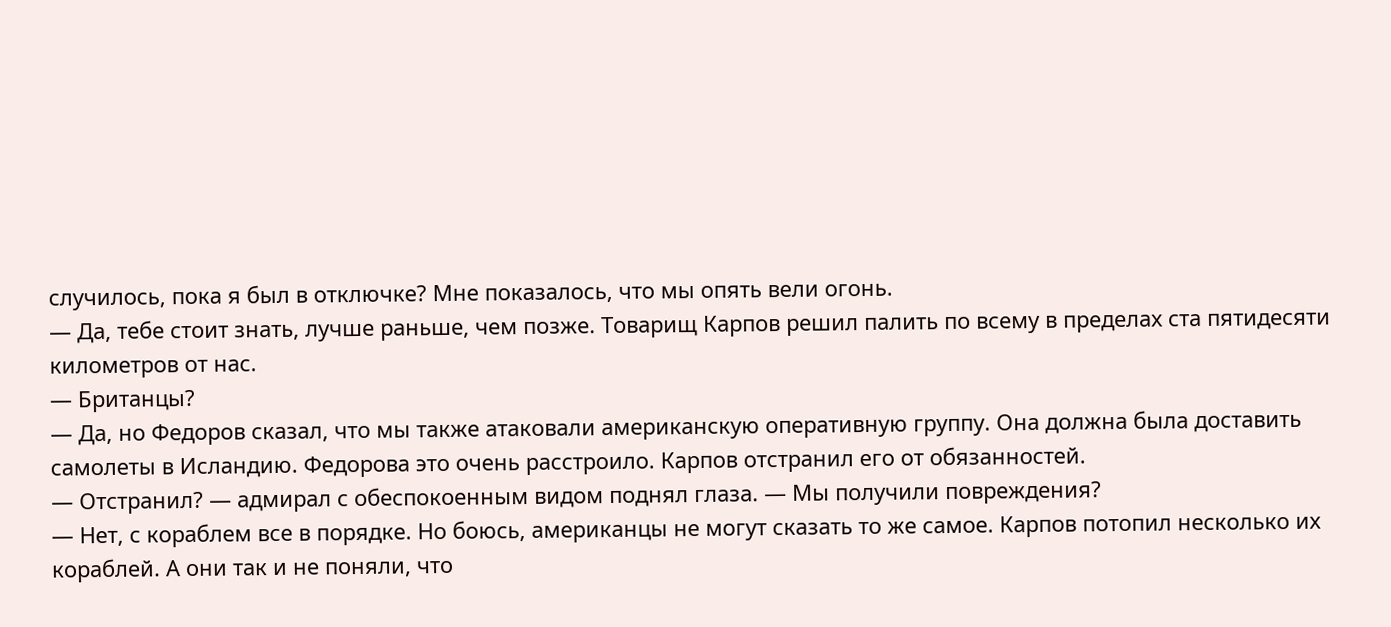случилось, пока я был в отключке? Мне показалось, что мы опять вели огонь.
— Да, тебе стоит знать, лучше раньше, чем позже. Товарищ Карпов решил палить по всему в пределах ста пятидесяти километров от нас.
— Британцы?
— Да, но Федоров сказал, что мы также атаковали американскую оперативную группу. Она должна была доставить самолеты в Исландию. Федорова это очень расстроило. Карпов отстранил его от обязанностей.
— Отстранил? — адмирал с обеспокоенным видом поднял глаза. — Мы получили повреждения?
— Нет, с кораблем все в порядке. Но боюсь, американцы не могут сказать то же самое. Карпов потопил несколько их кораблей. А они так и не поняли, что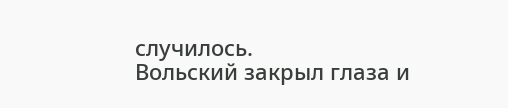случилось.
Вольский закрыл глаза и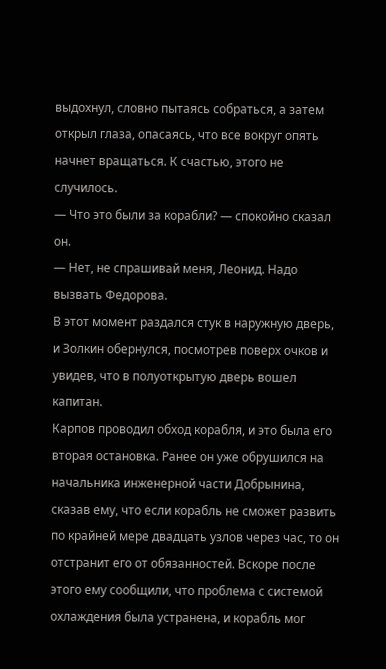выдохнул, словно пытаясь собраться, а затем открыл глаза, опасаясь, что все вокруг опять начнет вращаться. К счастью, этого не случилось.
— Что это были за корабли? — спокойно сказал он.
— Нет, не спрашивай меня, Леонид. Надо вызвать Федорова.
В этот момент раздался стук в наружную дверь, и Золкин обернулся, посмотрев поверх очков и увидев, что в полуоткрытую дверь вошел капитан.
Карпов проводил обход корабля, и это была его вторая остановка. Ранее он уже обрушился на начальника инженерной части Добрынина, сказав ему, что если корабль не сможет развить по крайней мере двадцать узлов через час, то он отстранит его от обязанностей. Вскоре после этого ему сообщили, что проблема с системой охлаждения была устранена, и корабль мог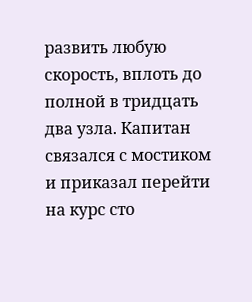развить любую скорость, вплоть до полной в тридцать два узла. Капитан связался с мостиком и приказал перейти на курс сто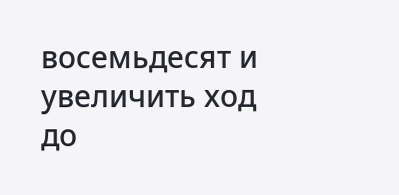восемьдесят и увеличить ход до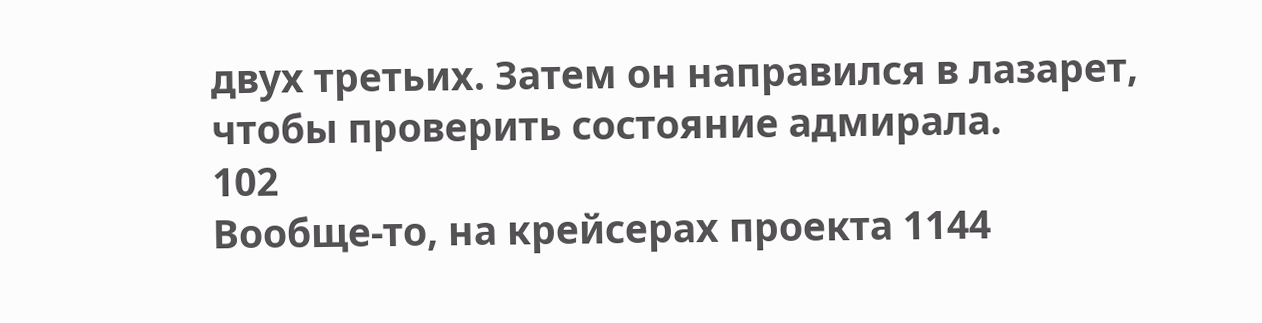двух третьих. Затем он направился в лазарет, чтобы проверить состояние адмирала.
102
Вообще-то, на крейсерах проекта 1144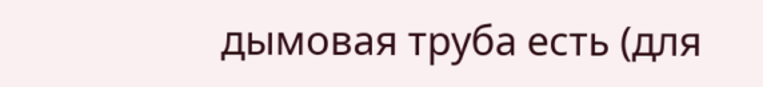дымовая труба есть (для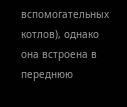вспомогательных котлов), однако она встроена в переднюю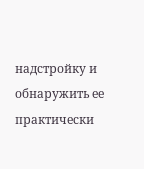надстройку и обнаружить ее практически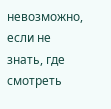невозможно, если не знать, где смотреть